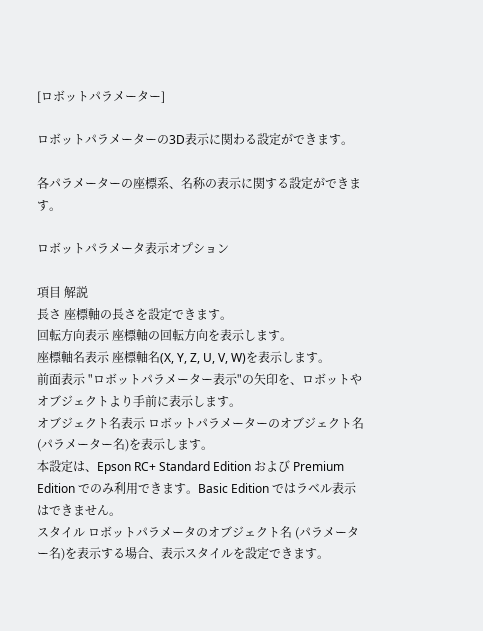[ロボットパラメーター]

ロボットパラメーターの3D表示に関わる設定ができます。

各パラメーターの座標系、名称の表示に関する設定ができます。

ロボットパラメータ表示オプション

項目 解説
長さ 座標軸の長さを設定できます。
回転方向表示 座標軸の回転方向を表示します。
座標軸名表示 座標軸名(X, Y, Z, U, V, W)を表示します。
前面表示 "ロボットパラメーター表示"の矢印を、ロボットやオブジェクトより手前に表示します。
オブジェクト名表示 ロボットパラメーターのオブジェクト名 (パラメーター名)を表⽰します。
本設定は、Epson RC+ Standard Edition および Premium Edition でのみ利⽤できます。Basic Edition ではラベル表示はできません。
スタイル ロボットパラメータのオブジェクト名 (パラメーター名)を表⽰する場合、表⽰スタイルを設定できます。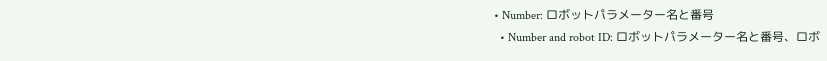• Number: ロボットパラメーター名と番号
  • Number and robot ID: ロボットパラメーター名と番号、ロボ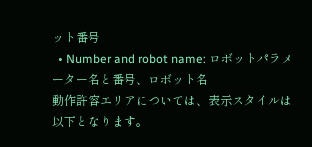ット番号
  • Number and robot name: ロボットパラメーター名と番号、ロボット名
動作許容エリアについては、表示スタイルは以下となります。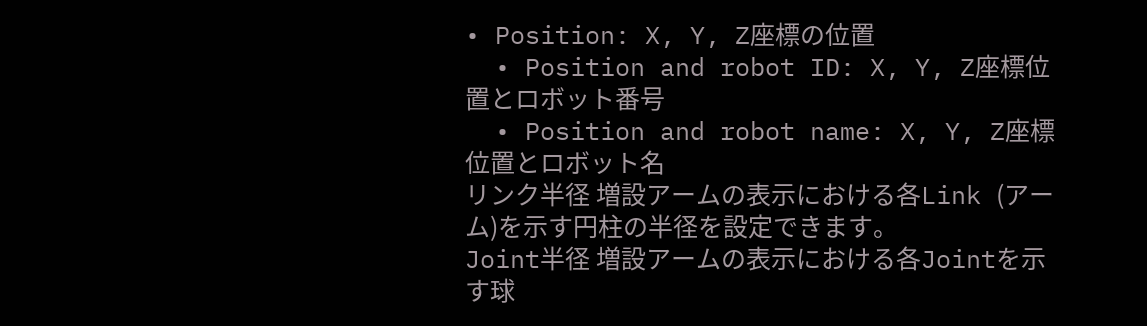• Position: X, Y, Z座標の位置
  • Position and robot ID: X, Y, Z座標位置とロボット番号
  • Position and robot name: X, Y, Z座標位置とロボット名
リンク半径 増設アームの表示における各Link (アーム)を示す円柱の半径を設定できます。
Joint半径 増設アームの表示における各Jointを示す球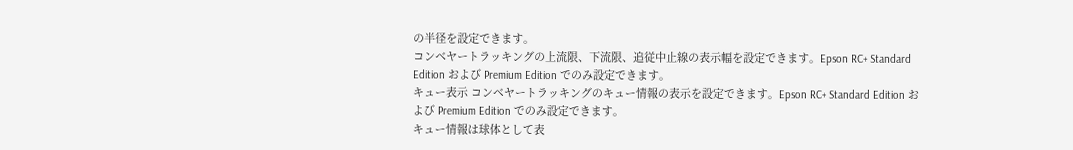の半径を設定できます。
コンベヤートラッキングの上流限、下流限、追従中止線の表示幅を設定できます。Epson RC+ Standard Edition および Premium Edition でのみ設定できます。
キュー表示 コンベヤートラッキングのキュー情報の表示を設定できます。Epson RC+ Standard Edition および Premium Edition でのみ設定できます。
キュー情報は球体として表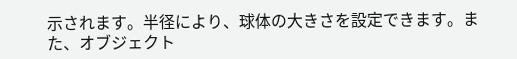示されます。半径により、球体の大きさを設定できます。また、オブジェクト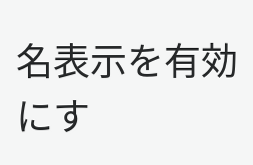名表示を有効にす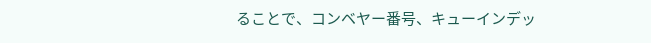ることで、コンベヤー番号、キューインデッ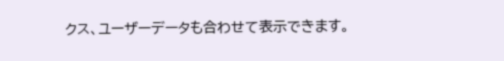クス、ユーザーデータも合わせて表示できます。